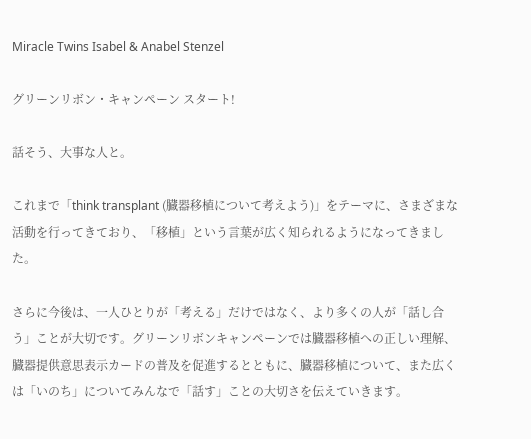Miracle Twins Isabel & Anabel Stenzel

グリーンリボン・キャンペーン スタート!

話そう、大事な人と。

これまで「think transplant (臓器移植について考えよう)」をテーマに、さまざまな活動を行ってきており、「移植」という言葉が広く知られるようになってきました。

さらに今後は、一人ひとりが「考える」だけではなく、より多くの人が「話し合う」ことが大切です。グリーンリボンキャンペーンでは臓器移植への正しい理解、臓器提供意思表示カードの普及を促進するとともに、臓器移植について、また広くは「いのち」についてみんなで「話す」ことの大切さを伝えていきます。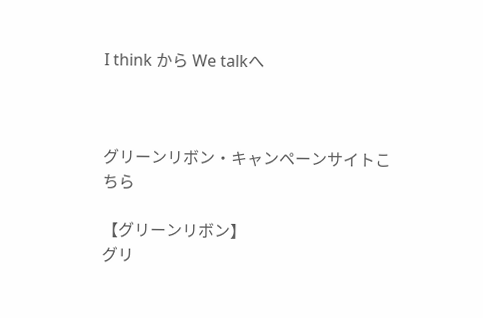I think から We talkへ



グリーンリボン・キャンペーンサイトこちら

【グリーンリボン】
グリ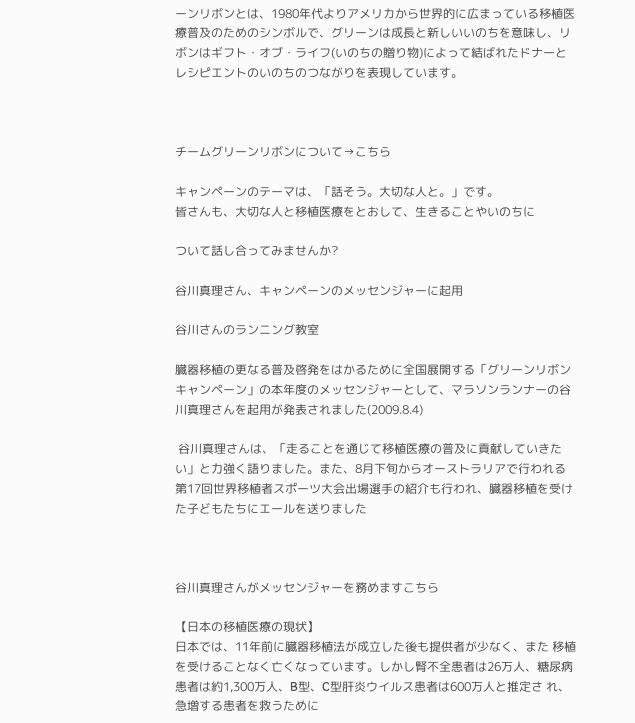ーンリボンとは、1980年代よりアメリカから世界的に広まっている移植医療普及のためのシンボルで、グリーンは成長と新しいいのちを意味し、リボンはギフト・オブ・ライフ(いのちの贈り物)によって結ばれたドナーとレシピエントのいのちのつながりを表現しています。



チームグリーンリボンについて→こちら

キャンペーンのテーマは、「話そう。大切な人と。」です。
皆さんも、大切な人と移植医療をとおして、生きることやいのちに

ついて話し合ってみませんか?

谷川真理さん、キャンペーンのメッセンジャーに起用

谷川さんのランニング教室

臓器移植の更なる普及啓発をはかるために全国展開する「グリーンリボンキャンペーン」の本年度のメッセンジャーとして、マラソンランナーの谷川真理さんを起用が発表されました(2009.8.4)

 谷川真理さんは、「走ることを通じて移植医療の普及に貢献していきたい」と力強く語りました。また、8月下旬からオーストラリアで行われる第17回世界移植者スポーツ大会出場選手の紹介も行われ、臓器移植を受けた子どもたちにエールを送りました



谷川真理さんがメッセンジャーを務めますこちら

【日本の移植医療の現状】
日本では、11年前に臓器移植法が成立した後も提供者が少なく、また 移植を受けることなく亡くなっています。しかし腎不全患者は26万人、糖尿病患者は約1,300万人、B型、C型肝炎ウイルス患者は600万人と推定さ れ、急増する患者を救うために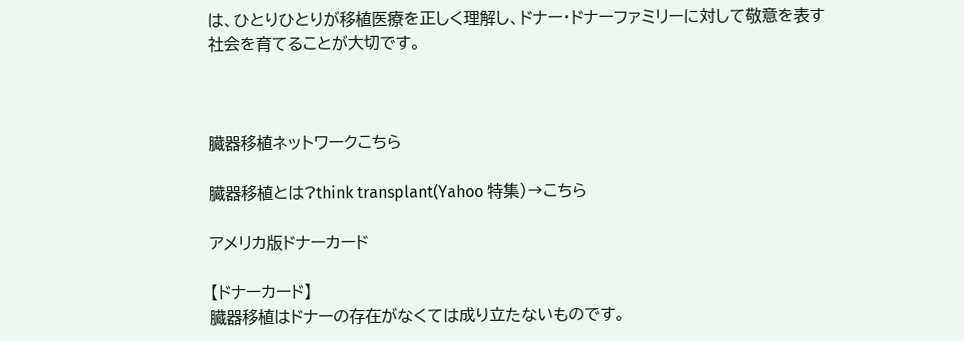は、ひとりひとりが移植医療を正しく理解し、ドナー・ドナーファミリーに対して敬意を表す社会を育てることが大切です。



臓器移植ネットワークこちら

臓器移植とは?think transplant(Yahoo 特集)→こちら

アメリカ版ドナーカード

【ドナーカード】
臓器移植はドナーの存在がなくては成り立たないものです。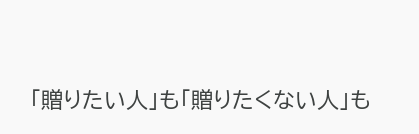「贈りたい人」も「贈りたくない人」も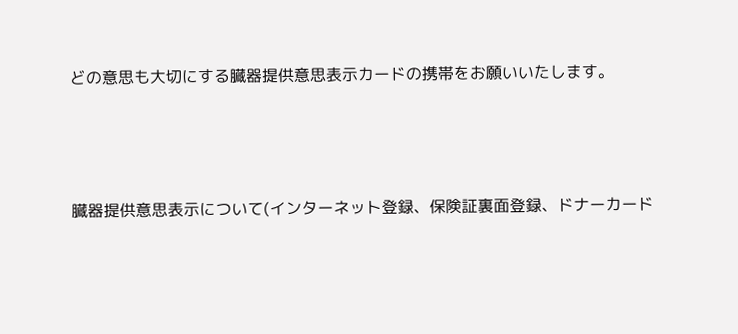どの意思も大切にする臓器提供意思表示カードの携帯をお願いいたします。



臓器提供意思表示について(インターネット登録、保険証裏面登録、ドナーカード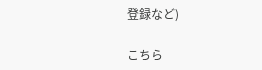登録など)

こちら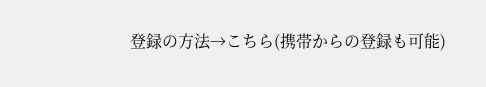登録の方法→こちら(携帯からの登録も可能)